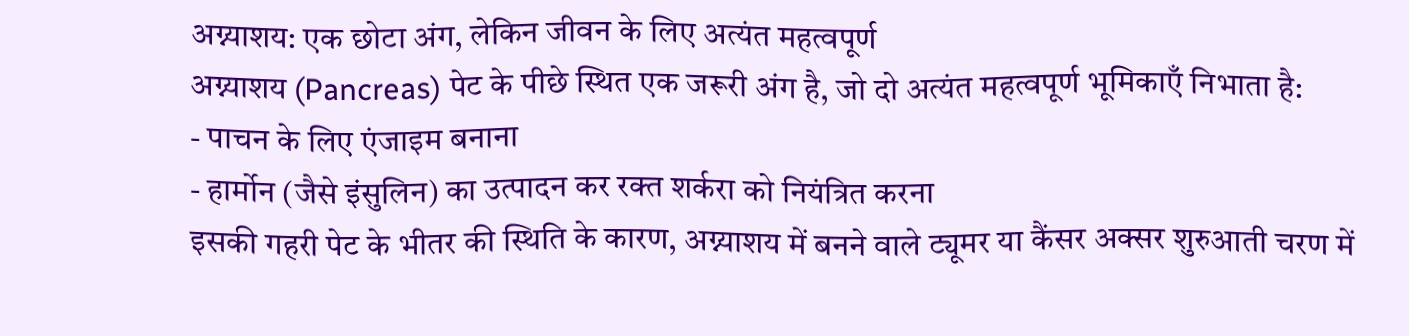अग्न्याशय: एक छोटा अंग, लेकिन जीवन के लिए अत्यंत महत्वपूर्ण
अग्न्याशय (Pancreas) पेट के पीछे स्थित एक जरूरी अंग है, जो दो अत्यंत महत्वपूर्ण भूमिकाएँ निभाता है:
- पाचन के लिए एंजाइम बनाना
- हार्मोन (जैसे इंसुलिन) का उत्पादन कर रक्त शर्करा को नियंत्रित करना
इसकी गहरी पेट के भीतर की स्थिति के कारण, अग्न्याशय में बनने वाले ट्यूमर या कैंसर अक्सर शुरुआती चरण में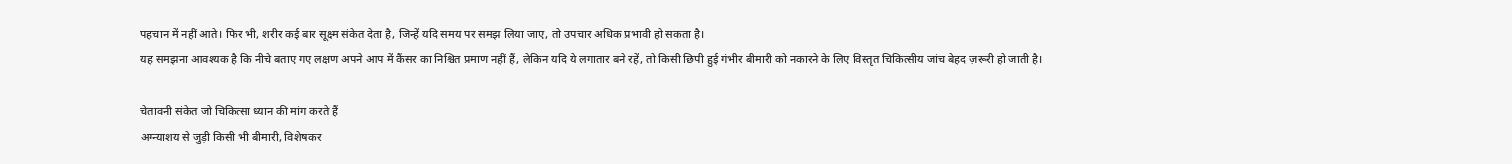पहचान में नहीं आते। फिर भी, शरीर कई बार सूक्ष्म संकेत देता है, जिन्हें यदि समय पर समझ लिया जाए, तो उपचार अधिक प्रभावी हो सकता है।
यह समझना आवश्यक है कि नीचे बताए गए लक्षण अपने आप में कैंसर का निश्चित प्रमाण नहीं हैं, लेकिन यदि ये लगातार बने रहें, तो किसी छिपी हुई गंभीर बीमारी को नकारने के लिए विस्तृत चिकित्सीय जांच बेहद ज़रूरी हो जाती है।

चेतावनी संकेत जो चिकित्सा ध्यान की मांग करते हैं
अग्न्याशय से जुड़ी किसी भी बीमारी, विशेषकर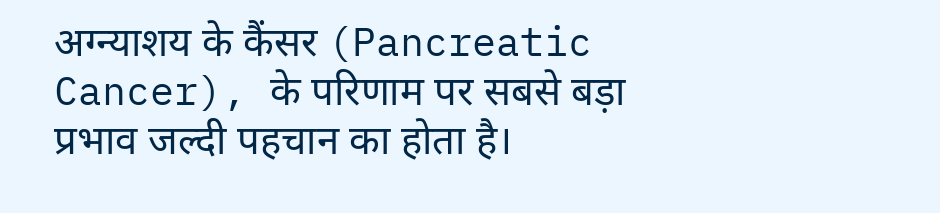अग्न्याशय के कैंसर (Pancreatic Cancer), के परिणाम पर सबसे बड़ा प्रभाव जल्दी पहचान का होता है।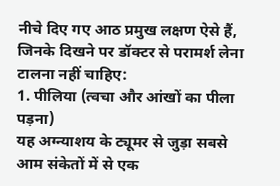नीचे दिए गए आठ प्रमुख लक्षण ऐसे हैं, जिनके दिखने पर डॉक्टर से परामर्श लेना टालना नहीं चाहिए:
1. पीलिया (त्वचा और आंखों का पीला पड़ना)
यह अग्न्याशय के ट्यूमर से जुड़ा सबसे आम संकेतों में से एक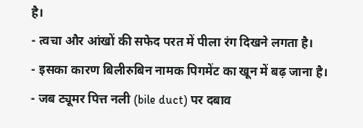है।
- त्वचा और आंखों की सफेद परत में पीला रंग दिखने लगता है।
- इसका कारण बिलीरुबिन नामक पिगमेंट का खून में बढ़ जाना है।
- जब ट्यूमर पित्त नली (bile duct) पर दबाव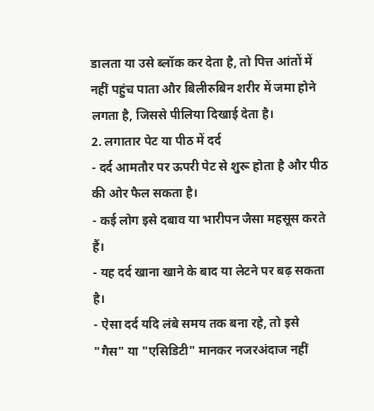डालता या उसे ब्लॉक कर देता है, तो पित्त आंतों में नहीं पहुंच पाता और बिलीरुबिन शरीर में जमा होने लगता है, जिससे पीलिया दिखाई देता है।
2. लगातार पेट या पीठ में दर्द
- दर्द आमतौर पर ऊपरी पेट से शुरू होता है और पीठ की ओर फैल सकता है।
- कई लोग इसे दबाव या भारीपन जैसा महसूस करते हैं।
- यह दर्द खाना खाने के बाद या लेटने पर बढ़ सकता है।
- ऐसा दर्द यदि लंबे समय तक बना रहे, तो इसे "गैस" या "एसिडिटी" मानकर नजरअंदाज नहीं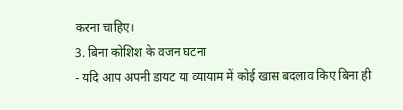करना चाहिए।
3. बिना कोशिश के वजन घटना
- यदि आप अपनी डायट या व्यायाम में कोई खास बदलाव किए बिना ही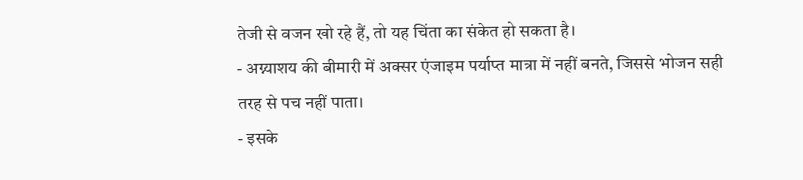तेजी से वजन खो रहे हैं, तो यह चिंता का संकेत हो सकता है।
- अग्न्याशय की बीमारी में अक्सर एंजाइम पर्याप्त मात्रा में नहीं बनते, जिससे भोजन सही तरह से पच नहीं पाता।
- इसके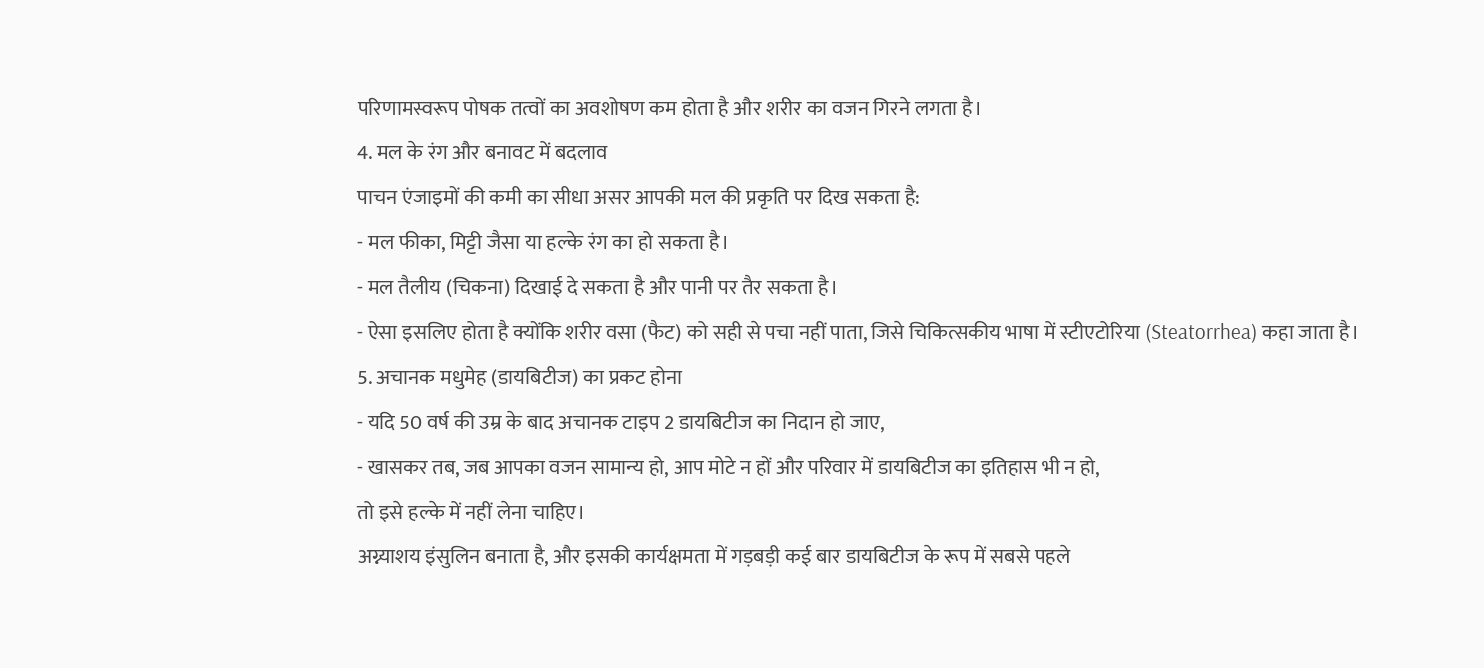परिणामस्वरूप पोषक तत्वों का अवशोषण कम होता है और शरीर का वजन गिरने लगता है।
4. मल के रंग और बनावट में बदलाव
पाचन एंजाइमों की कमी का सीधा असर आपकी मल की प्रकृति पर दिख सकता है:
- मल फीका, मिट्टी जैसा या हल्के रंग का हो सकता है।
- मल तैलीय (चिकना) दिखाई दे सकता है और पानी पर तैर सकता है।
- ऐसा इसलिए होता है क्योंकि शरीर वसा (फैट) को सही से पचा नहीं पाता, जिसे चिकित्सकीय भाषा में स्टीएटोरिया (Steatorrhea) कहा जाता है।
5. अचानक मधुमेह (डायबिटीज) का प्रकट होना
- यदि 50 वर्ष की उम्र के बाद अचानक टाइप 2 डायबिटीज का निदान हो जाए,
- खासकर तब, जब आपका वजन सामान्य हो, आप मोटे न हों और परिवार में डायबिटीज का इतिहास भी न हो,
तो इसे हल्के में नहीं लेना चाहिए।
अग्न्याशय इंसुलिन बनाता है, और इसकी कार्यक्षमता में गड़बड़ी कई बार डायबिटीज के रूप में सबसे पहले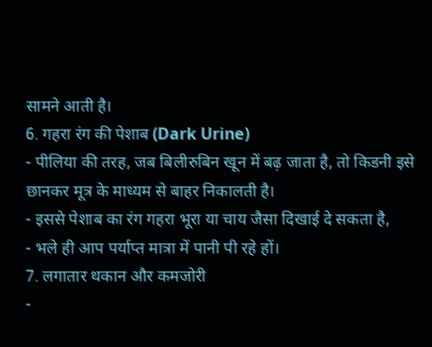सामने आती है।
6. गहरा रंग की पेशाब (Dark Urine)
- पीलिया की तरह, जब बिलीरुबिन खून में बढ़ जाता है, तो किडनी इसे छानकर मूत्र के माध्यम से बाहर निकालती है।
- इससे पेशाब का रंग गहरा भूरा या चाय जैसा दिखाई दे सकता है,
- भले ही आप पर्याप्त मात्रा में पानी पी रहे हों।
7. लगातार थकान और कमजोरी
-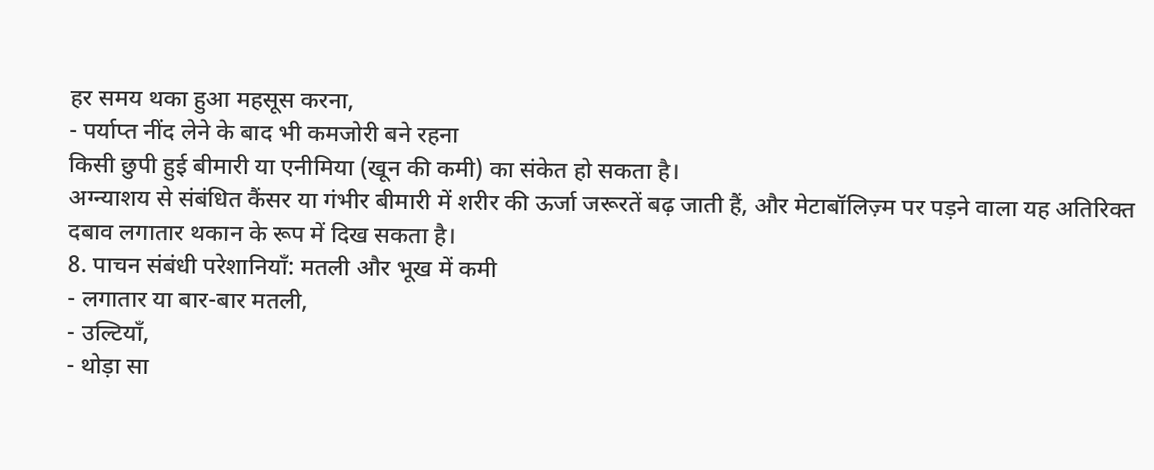हर समय थका हुआ महसूस करना,
- पर्याप्त नींद लेने के बाद भी कमजोरी बने रहना
किसी छुपी हुई बीमारी या एनीमिया (खून की कमी) का संकेत हो सकता है।
अग्न्याशय से संबंधित कैंसर या गंभीर बीमारी में शरीर की ऊर्जा जरूरतें बढ़ जाती हैं, और मेटाबॉलिज़्म पर पड़ने वाला यह अतिरिक्त दबाव लगातार थकान के रूप में दिख सकता है।
8. पाचन संबंधी परेशानियाँ: मतली और भूख में कमी
- लगातार या बार-बार मतली,
- उल्टियाँ,
- थोड़ा सा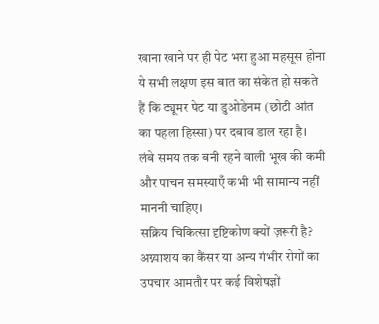खाना खाने पर ही पेट भरा हुआ महसूस होना
ये सभी लक्षण इस बात का संकेत हो सकते हैं कि ट्यूमर पेट या डुओडेनम (छोटी आंत का पहला हिस्सा) पर दबाव डाल रहा है।
लंबे समय तक बनी रहने वाली भूख की कमी और पाचन समस्याएँ कभी भी सामान्य नहीं माननी चाहिए।
सक्रिय चिकित्सा दृष्टिकोण क्यों ज़रूरी है?
अग्न्याशय का कैंसर या अन्य गंभीर रोगों का उपचार आमतौर पर कई विशेषज्ञों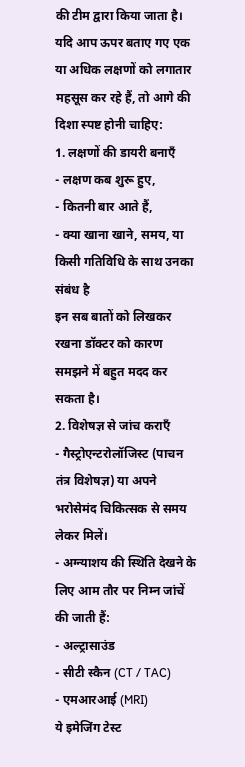की टीम द्वारा किया जाता है। यदि आप ऊपर बताए गए एक या अधिक लक्षणों को लगातार महसूस कर रहे हैं, तो आगे की दिशा स्पष्ट होनी चाहिए:
1. लक्षणों की डायरी बनाएँ
- लक्षण कब शुरू हुए,
- कितनी बार आते हैं,
- क्या खाना खाने, समय, या किसी गतिविधि के साथ उनका संबंध है
इन सब बातों को लिखकर रखना डॉक्टर को कारण समझने में बहुत मदद कर सकता है।
2. विशेषज्ञ से जांच कराएँ
- गैस्ट्रोएन्टरोलॉजिस्ट (पाचन तंत्र विशेषज्ञ) या अपने भरोसेमंद चिकित्सक से समय लेकर मिलें।
- अग्न्याशय की स्थिति देखने के लिए आम तौर पर निम्न जांचें की जाती हैं:
- अल्ट्रासाउंड
- सीटी स्कैन (CT / TAC)
- एमआरआई (MRI)
ये इमेजिंग टेस्ट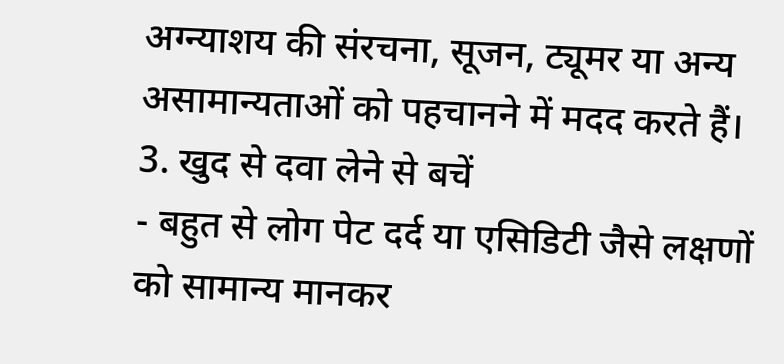अग्न्याशय की संरचना, सूजन, ट्यूमर या अन्य असामान्यताओं को पहचानने में मदद करते हैं।
3. खुद से दवा लेने से बचें
- बहुत से लोग पेट दर्द या एसिडिटी जैसे लक्षणों को सामान्य मानकर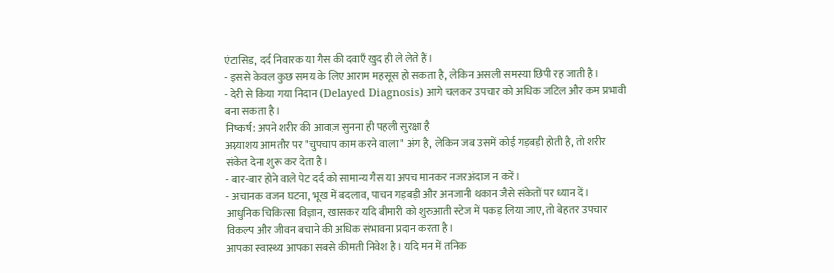एंटासिड, दर्द निवारक या गैस की दवाएँ खुद ही ले लेते हैं।
- इससे केवल कुछ समय के लिए आराम महसूस हो सकता है, लेकिन असली समस्या छिपी रह जाती है।
- देरी से किया गया निदान (Delayed Diagnosis) आगे चलकर उपचार को अधिक जटिल और कम प्रभावी बना सकता है।
निष्कर्ष: अपने शरीर की आवाज़ सुनना ही पहली सुरक्षा है
अग्न्याशय आमतौर पर "चुपचाप काम करने वाला" अंग है, लेकिन जब उसमें कोई गड़बड़ी होती है, तो शरीर संकेत देना शुरू कर देता है।
- बार-बार होने वाले पेट दर्द को सामान्य गैस या अपच मानकर नजरअंदाज न करें।
- अचानक वजन घटना, भूख में बदलाव, पाचन गड़बड़ी और अनजानी थकान जैसे संकेतों पर ध्यान दें।
आधुनिक चिकित्सा विज्ञान, खासकर यदि बीमारी को शुरुआती स्टेज में पकड़ लिया जाए, तो बेहतर उपचार विकल्प और जीवन बचाने की अधिक संभावना प्रदान करता है।
आपका स्वास्थ्य आपका सबसे कीमती निवेश है। यदि मन में तनिक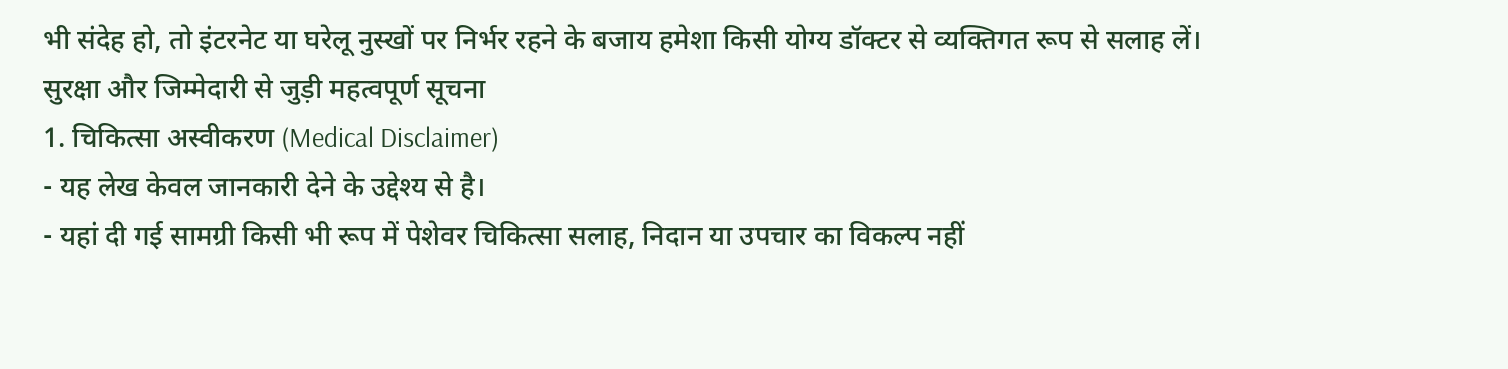भी संदेह हो, तो इंटरनेट या घरेलू नुस्खों पर निर्भर रहने के बजाय हमेशा किसी योग्य डॉक्टर से व्यक्तिगत रूप से सलाह लें।
सुरक्षा और जिम्मेदारी से जुड़ी महत्वपूर्ण सूचना
1. चिकित्सा अस्वीकरण (Medical Disclaimer)
- यह लेख केवल जानकारी देने के उद्देश्य से है।
- यहां दी गई सामग्री किसी भी रूप में पेशेवर चिकित्सा सलाह, निदान या उपचार का विकल्प नहीं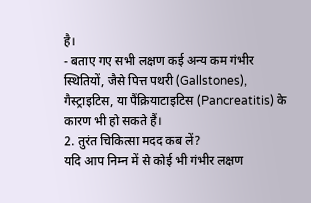है।
- बताए गए सभी लक्षण कई अन्य कम गंभीर स्थितियों, जैसे पित्त पथरी (Gallstones), गैस्ट्राइटिस, या पैंक्रियाटाइटिस (Pancreatitis) के कारण भी हो सकते हैं।
2. तुरंत चिकित्सा मदद कब लें?
यदि आप निम्न में से कोई भी गंभीर लक्षण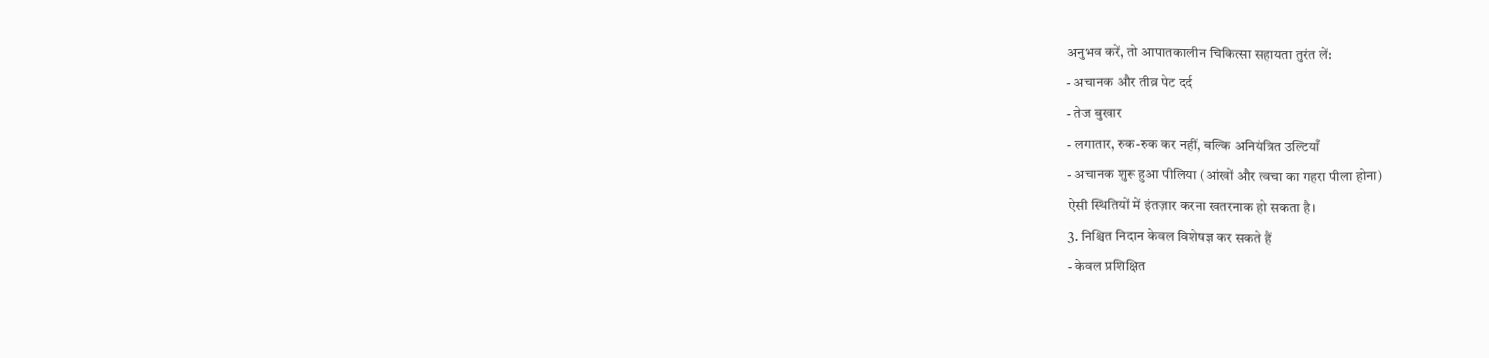अनुभव करें, तो आपातकालीन चिकित्सा सहायता तुरंत लें:
- अचानक और तीव्र पेट दर्द
- तेज बुखार
- लगातार, रुक-रुक कर नहीं, बल्कि अनियंत्रित उल्टियाँ
- अचानक शुरू हुआ पीलिया (आंखों और त्वचा का गहरा पीला होना)
ऐसी स्थितियों में इंतज़ार करना खतरनाक हो सकता है।
3. निश्चित निदान केवल विशेषज्ञ कर सकते हैं
- केवल प्रशिक्षित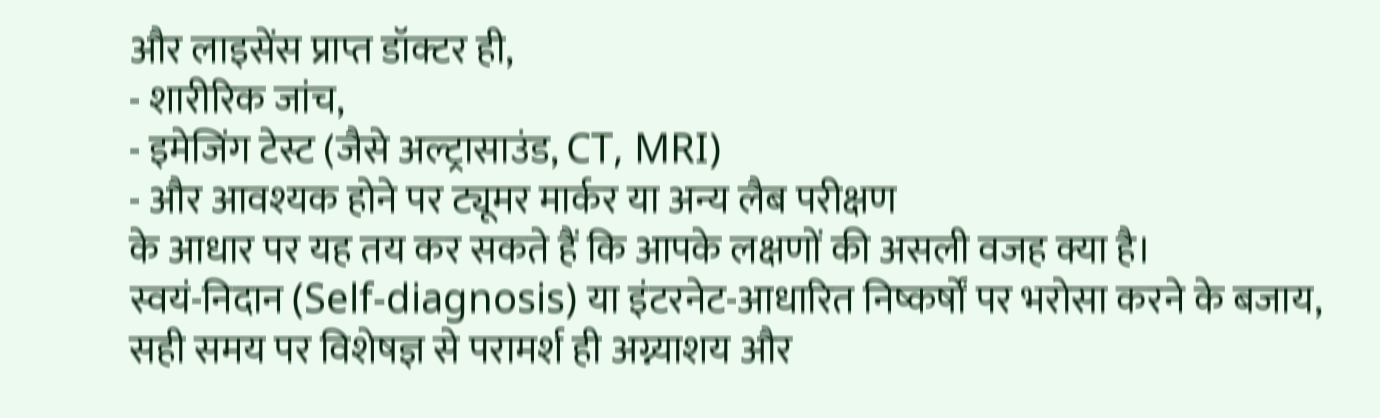और लाइसेंस प्राप्त डॉक्टर ही,
- शारीरिक जांच,
- इमेजिंग टेस्ट (जैसे अल्ट्रासाउंड, CT, MRI)
- और आवश्यक होने पर ट्यूमर मार्कर या अन्य लैब परीक्षण
के आधार पर यह तय कर सकते हैं कि आपके लक्षणों की असली वजह क्या है।
स्वयं-निदान (Self-diagnosis) या इंटरनेट-आधारित निष्कर्षों पर भरोसा करने के बजाय, सही समय पर विशेषज्ञ से परामर्श ही अग्न्याशय और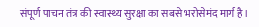संपूर्ण पाचन तंत्र की स्वास्थ्य सुरक्षा का सबसे भरोसेमंद मार्ग है।